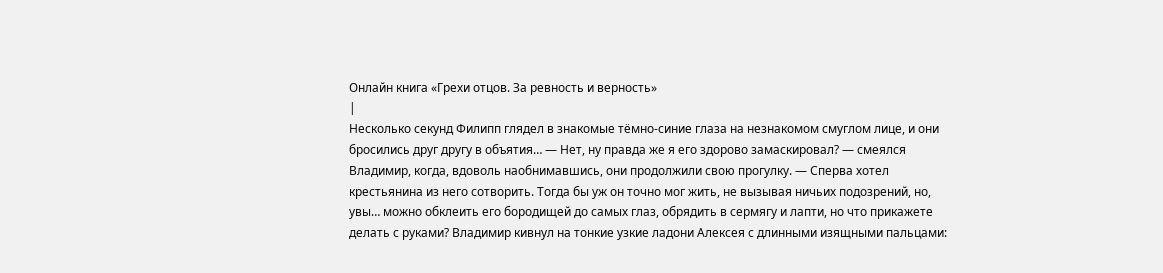Онлайн книга «Грехи отцов. За ревность и верность»
|
Несколько секунд Филипп глядел в знакомые тёмно-синие глаза на незнакомом смуглом лице, и они бросились друг другу в объятия… — Нет, ну правда же я его здорово замаскировал? — смеялся Владимир, когда, вдоволь наобнимавшись, они продолжили свою прогулку. — Сперва хотел крестьянина из него сотворить. Тогда бы уж он точно мог жить, не вызывая ничьих подозрений, но, увы… можно обклеить его бородищей до самых глаз, обрядить в сермягу и лапти, но что прикажете делать с руками? Владимир кивнул на тонкие узкие ладони Алексея с длинными изящными пальцами: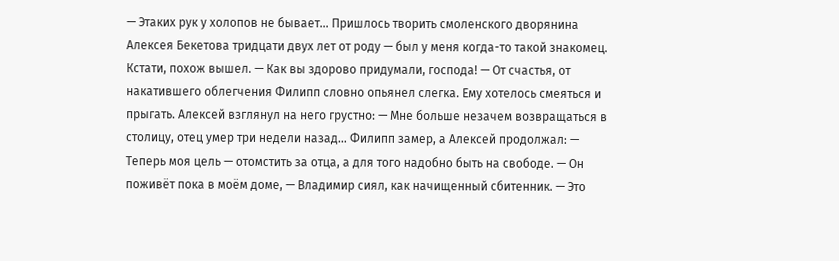— Этаких рук у холопов не бывает… Пришлось творить смоленского дворянина Алексея Бекетова тридцати двух лет от роду — был у меня когда-то такой знакомец. Кстати, похож вышел. — Как вы здорово придумали, господа! — От счастья, от накатившего облегчения Филипп словно опьянел слегка. Ему хотелось смеяться и прыгать. Алексей взглянул на него грустно: — Мне больше незачем возвращаться в столицу, отец умер три недели назад… Филипп замер, а Алексей продолжал: — Теперь моя цель — отомстить за отца, а для того надобно быть на свободе. — Он поживёт пока в моём доме, — Владимир сиял, как начищенный сбитенник. — Это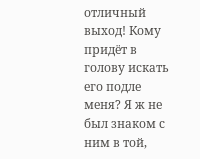отличный выход! Кому придёт в голову искать его подле меня? Я ж не был знаком с ним в той,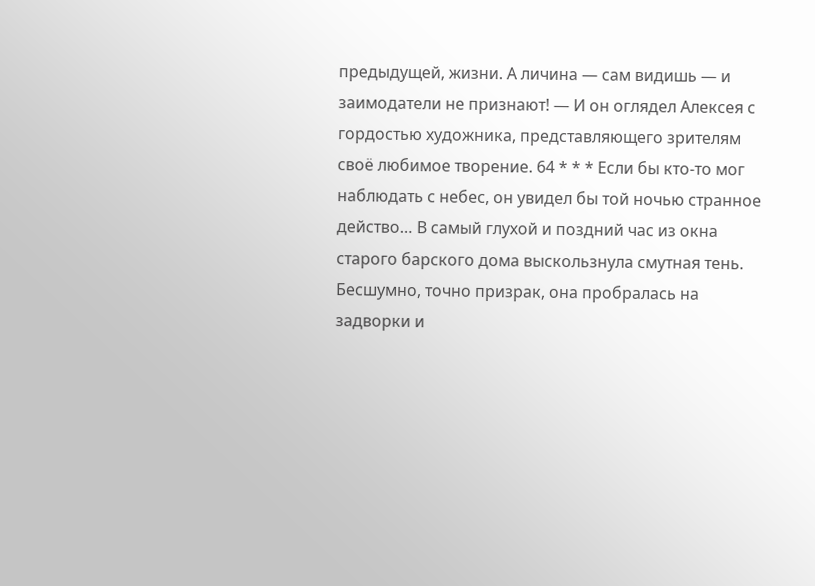предыдущей, жизни. А личина — сам видишь — и заимодатели не признают! — И он оглядел Алексея с гордостью художника, представляющего зрителям своё любимое творение. 64 * * * Если бы кто-то мог наблюдать с небес, он увидел бы той ночью странное действо… В самый глухой и поздний час из окна старого барского дома выскользнула смутная тень. Бесшумно, точно призрак, она пробралась на задворки и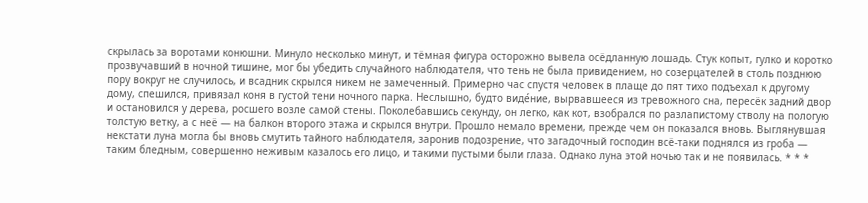скрылась за воротами конюшни. Минуло несколько минут, и тёмная фигура осторожно вывела осёдланную лошадь. Стук копыт, гулко и коротко прозвучавший в ночной тишине, мог бы убедить случайного наблюдателя, что тень не была привидением, но созерцателей в столь позднюю пору вокруг не случилось, и всадник скрылся никем не замеченный. Примерно час спустя человек в плаще до пят тихо подъехал к другому дому, спешился, привязал коня в густой тени ночного парка. Неслышно, будто виде́ние, вырвавшееся из тревожного сна, пересёк задний двор и остановился у дерева, росшего возле самой стены. Поколебавшись секунду, он легко, как кот, взобрался по разлапистому стволу на пологую толстую ветку, а с неё — на балкон второго этажа и скрылся внутри. Прошло немало времени, прежде чем он показался вновь. Выглянувшая некстати луна могла бы вновь смутить тайного наблюдателя, заронив подозрение, что загадочный господин всё-таки поднялся из гроба — таким бледным, совершенно неживым казалось его лицо, и такими пустыми были глаза. Однако луна этой ночью так и не появилась. * * *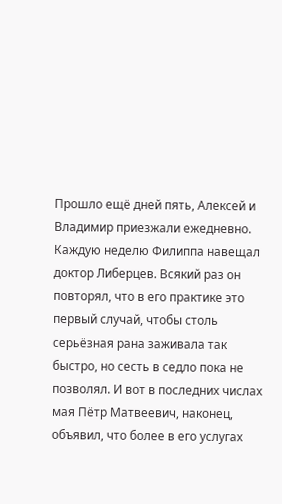Прошло ещё дней пять, Алексей и Владимир приезжали ежедневно. Каждую неделю Филиппа навещал доктор Либерцев. Всякий раз он повторял, что в его практике это первый случай, чтобы столь серьёзная рана заживала так быстро, но сесть в седло пока не позволял. И вот в последних числах мая Пётр Матвеевич, наконец, объявил, что более в его услугах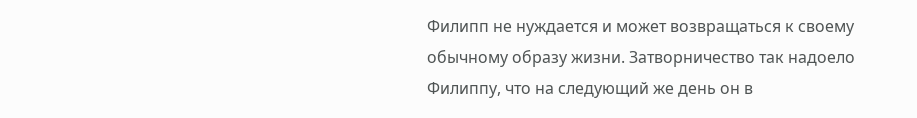Филипп не нуждается и может возвращаться к своему обычному образу жизни. Затворничество так надоело Филиппу, что на следующий же день он в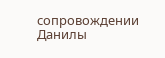сопровождении Данилы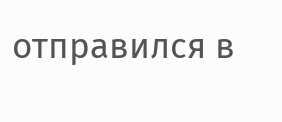отправился в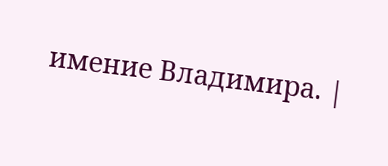имение Владимира. |